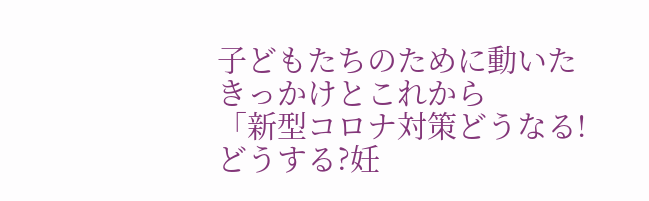子どもたちのために動いたきっかけとこれから
「新型コロナ対策どうなる!どうする?妊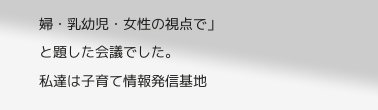婦・乳幼児・女性の視点で」
と題した会議でした。
私達は子育て情報発信基地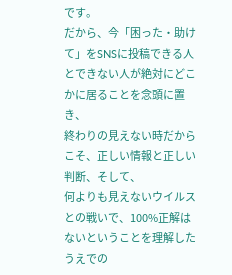です。
だから、今「困った・助けて」をSNSに投稿できる人とできない人が絶対にどこかに居ることを念頭に置き、
終わりの見えない時だからこそ、正しい情報と正しい判断、そして、
何よりも見えないウイルスとの戦いで、100%正解はないということを理解したうえでの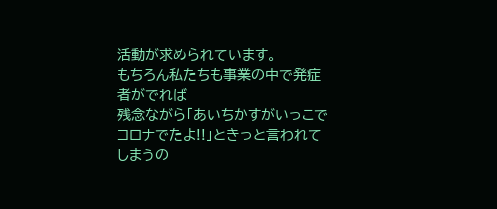活動が求められています。
もちろん私たちも事業の中で発症者がでれば
残念ながら「あいちかすがいっこでコロナでたよ!!」ときっと言われてしまうの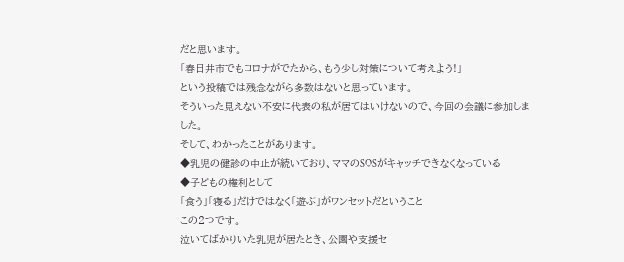だと思います。
「春日井市でもコロナがでたから、もう少し対策について考えよう!」
という投稿では残念ながら多数はないと思っています。
そういった見えない不安に代表の私が居てはいけないので、今回の会議に参加しました。
そして、わかったことがあります。
◆乳児の健診の中止が続いており、ママのSOSがキャッチできなくなっている
◆子どもの権利として
「食う」「寝る」だけではなく「遊ぶ」がワンセットだということ
この2つです。
泣いてばかりいた乳児が居たとき、公園や支援セ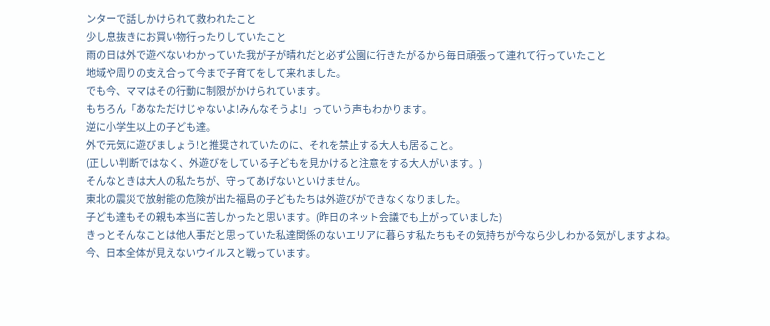ンターで話しかけられて救われたこと
少し息抜きにお買い物行ったりしていたこと
雨の日は外で遊べないわかっていた我が子が晴れだと必ず公園に行きたがるから毎日頑張って連れて行っていたこと
地域や周りの支え合って今まで子育てをして来れました。
でも今、ママはその行動に制限がかけられています。
もちろん「あなただけじゃないよ!みんなそうよ!」っていう声もわかります。
逆に小学生以上の子ども達。
外で元気に遊びましょう!と推奨されていたのに、それを禁止する大人も居ること。
(正しい判断ではなく、外遊びをしている子どもを見かけると注意をする大人がいます。)
そんなときは大人の私たちが、守ってあげないといけません。
東北の震災で放射能の危険が出た福島の子どもたちは外遊びができなくなりました。
子ども達もその親も本当に苦しかったと思います。(昨日のネット会議でも上がっていました)
きっとそんなことは他人事だと思っていた私達関係のないエリアに暮らす私たちもその気持ちが今なら少しわかる気がしますよね。
今、日本全体が見えないウイルスと戦っています。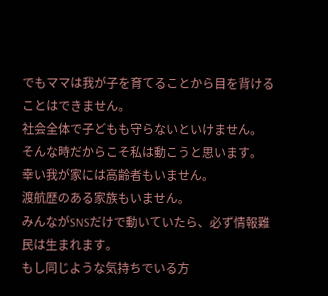でもママは我が子を育てることから目を背けることはできません。
社会全体で子どもも守らないといけません。
そんな時だからこそ私は動こうと思います。
幸い我が家には高齢者もいません。
渡航歴のある家族もいません。
みんながSNSだけで動いていたら、必ず情報難民は生まれます。
もし同じような気持ちでいる方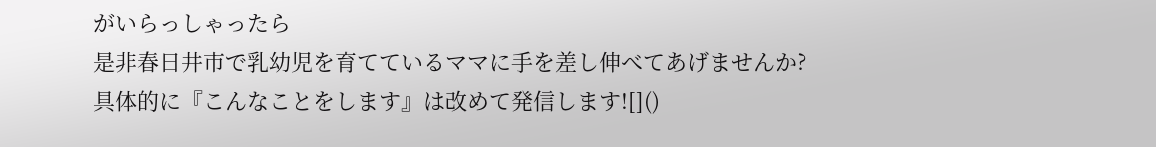がいらっしゃったら
是非春日井市で乳幼児を育てているママに手を差し伸べてあげませんか?
具体的に『こんなことをします』は改めて発信します![]()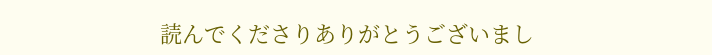読んでくださりありがとうございまし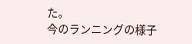た。
今のランニングの様子